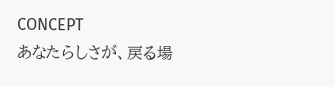CONCEPT
あなたらしさが、戻る場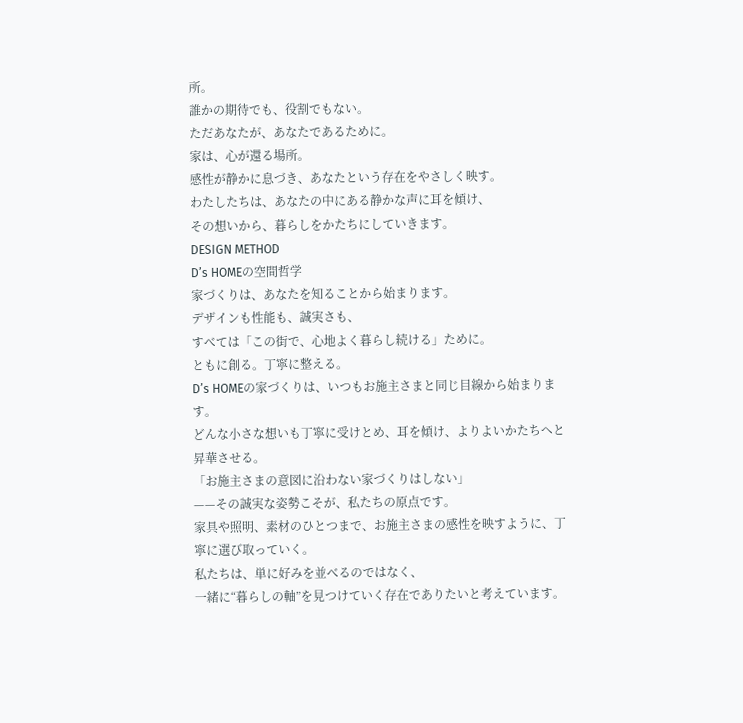所。
誰かの期待でも、役割でもない。
ただあなたが、あなたであるために。
家は、心が還る場所。
感性が静かに息づき、あなたという存在をやさしく映す。
わたしたちは、あなたの中にある静かな声に耳を傾け、
その想いから、暮らしをかたちにしていきます。
DESIGN METHOD
D’s HOMEの空間哲学
家づくりは、あなたを知ることから始まります。
デザインも性能も、誠実さも、
すべては「この街で、心地よく暮らし続ける」ために。
ともに創る。丁寧に整える。
D’s HOMEの家づくりは、いつもお施主さまと同じ目線から始まります。
どんな小さな想いも丁寧に受けとめ、耳を傾け、よりよいかたちへと昇華させる。
「お施主さまの意図に沿わない家づくりはしない」
——その誠実な姿勢こそが、私たちの原点です。
家具や照明、素材のひとつまで、お施主さまの感性を映すように、丁寧に選び取っていく。
私たちは、単に好みを並べるのではなく、
一緒に“暮らしの軸”を見つけていく存在でありたいと考えています。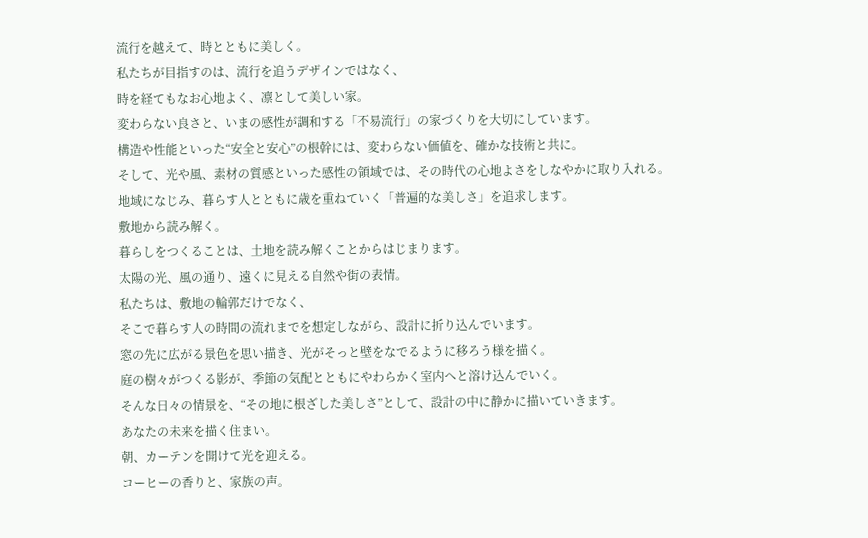流行を越えて、時とともに美しく。
私たちが目指すのは、流行を追うデザインではなく、
時を経てもなお心地よく、凛として美しい家。
変わらない良さと、いまの感性が調和する「不易流行」の家づくりを大切にしています。
構造や性能といった“安全と安心”の根幹には、変わらない価値を、確かな技術と共に。
そして、光や風、素材の質感といった感性の領域では、その時代の心地よさをしなやかに取り入れる。
地域になじみ、暮らす人とともに歳を重ねていく「普遍的な美しさ」を追求します。
敷地から読み解く。
暮らしをつくることは、土地を読み解くことからはじまります。
太陽の光、風の通り、遠くに見える自然や街の表情。
私たちは、敷地の輪郭だけでなく、
そこで暮らす人の時間の流れまでを想定しながら、設計に折り込んでいます。
窓の先に広がる景色を思い描き、光がそっと壁をなでるように移ろう様を描く。
庭の樹々がつくる影が、季節の気配とともにやわらかく室内へと溶け込んでいく。
そんな日々の情景を、“その地に根ざした美しさ”として、設計の中に静かに描いていきます。
あなたの未来を描く住まい。
朝、カーテンを開けて光を迎える。
コーヒーの香りと、家族の声。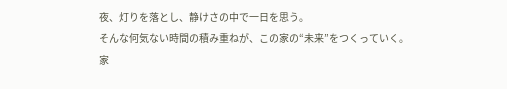夜、灯りを落とし、静けさの中で一日を思う。
そんな何気ない時間の積み重ねが、この家の“未来”をつくっていく。
家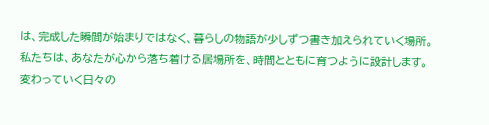は、完成した瞬間が始まりではなく、暮らしの物語が少しずつ書き加えられていく場所。
私たちは、あなたが心から落ち着ける居場所を、時間とともに育つように設計します。
変わっていく日々の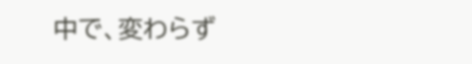中で、変わらず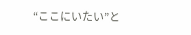“ここにいたい”と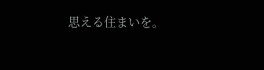思える住まいを。